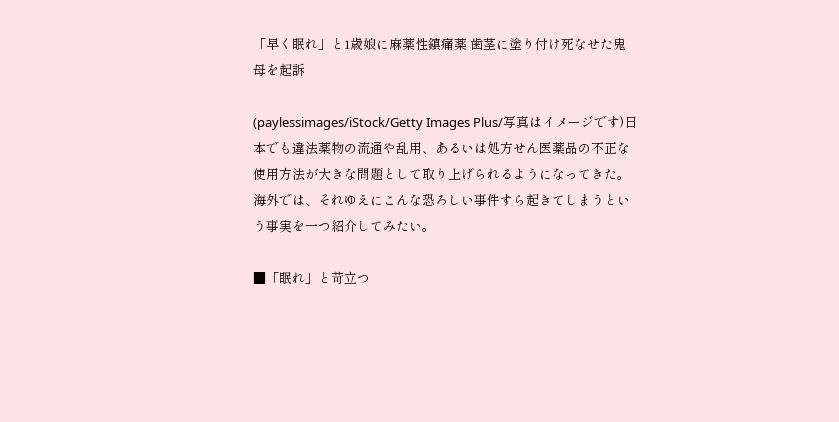「早く眠れ」と1歳娘に麻薬性鎮痛薬 歯茎に塗り付け死なせた鬼母を起訴

(paylessimages/iStock/Getty Images Plus/写真はイメージです)日本でも違法薬物の流通や乱用、あるいは処方せん医薬品の不正な使用方法が大きな問題として取り上げられるようになってきた。海外では、それゆえにこんな恐ろしい事件すら起きてしまうという事実を一つ紹介してみたい。

■「眠れ」と苛立つ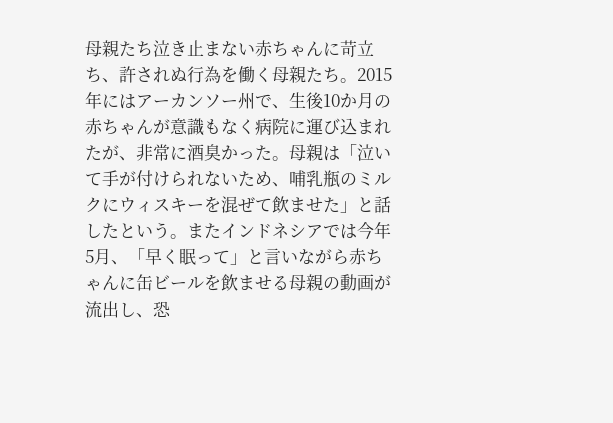母親たち泣き止まない赤ちゃんに苛立ち、許されぬ行為を働く母親たち。2015年にはアーカンソー州で、生後10か月の赤ちゃんが意識もなく病院に運び込まれたが、非常に酒臭かった。母親は「泣いて手が付けられないため、哺乳瓶のミルクにウィスキーを混ぜて飲ませた」と話したという。またインドネシアでは今年5月、「早く眠って」と言いながら赤ちゃんに缶ビールを飲ませる母親の動画が流出し、恐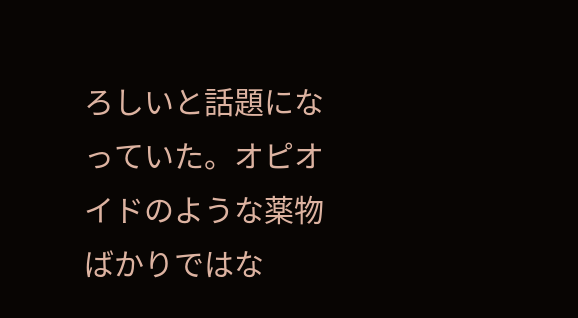ろしいと話題になっていた。オピオイドのような薬物ばかりではな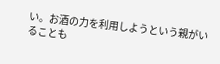い。お酒の力を利用しようという親がいることも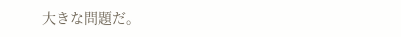大きな問題だ。